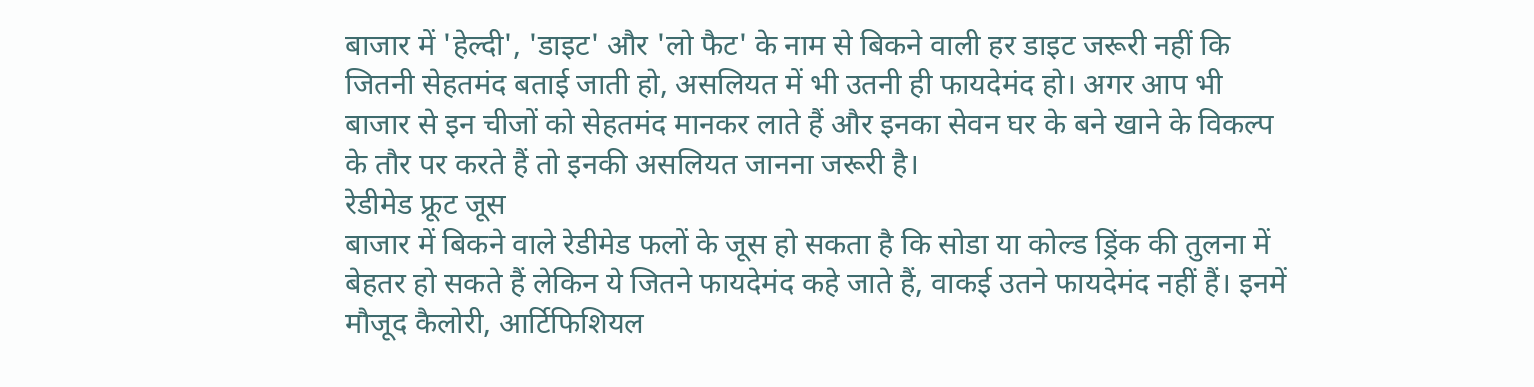बाजार में 'हेल्दी', 'डाइट' और 'लो फैट' के नाम से बिकने वाली हर डाइट जरूरी नहीं कि जितनी सेहतमंद बताई जाती हो, असलियत में भी उतनी ही फायदेमंद हो। अगर आप भी बाजार से इन चीजों को सेहतमंद मानकर लाते हैं और इनका सेवन घर के बने खाने के विकल्प के तौर पर करते हैं तो इनकी असलियत जानना जरूरी है।
रेडीमेड फ्रूट जूस
बाजार में बिकने वाले रेडीमेड फलों के जूस हो सकता है कि सोडा या कोल्ड ड्रिंक की तुलना में बेहतर हो सकते हैं लेकिन ये जितने फायदेमंद कहे जाते हैं, वाकई उतने फायदेमंद नहीं हैं। इनमें मौजूद कैलोरी, आर्टिफिशियल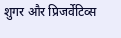शुगर और प्रिजर्वेटिव्स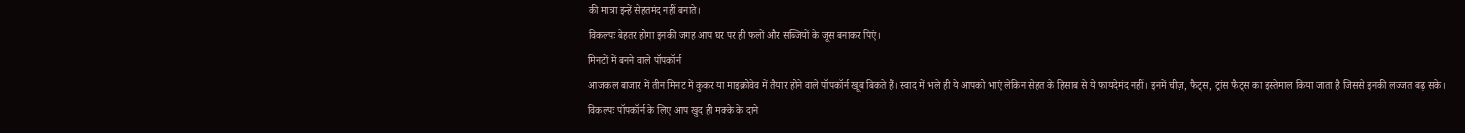की मात्रा इन्हें सेहतमंद नहीं बनाते।
विकल्पः बेहतर होगा इनकी जगह आप घर पर ही फलों और सब्जियों के जूस बनाकर पिएं।
मिनटों में बनने वाले पॉपकॉर्न
आजकल बाजार में तीन मिनट में कुकर या माइक्रोवेव में तैयार होने वाले पॉपकॉर्न खूब बिकते हैं। स्वाद में भले ही ये आपको भाएं लेकिन सेहत के हिसाब से ये फायदेमंद नहीं। इनमें चीज़, फैट्स, ट्रांस फैट्स का इस्तेमाल किया जाता है जिससे इनकी लज्जत बढ़ सके।
विकल्पः पॉपकॉर्न के लिए आप खुद ही मक्के के दाने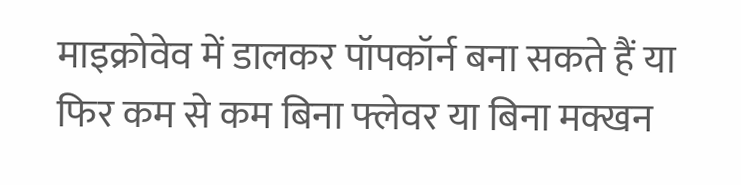माइक्रोवेव में डालकर पॉपकॉर्न बना सकते हैं या फिर कम से कम बिना फ्लेवर या बिना मक्खन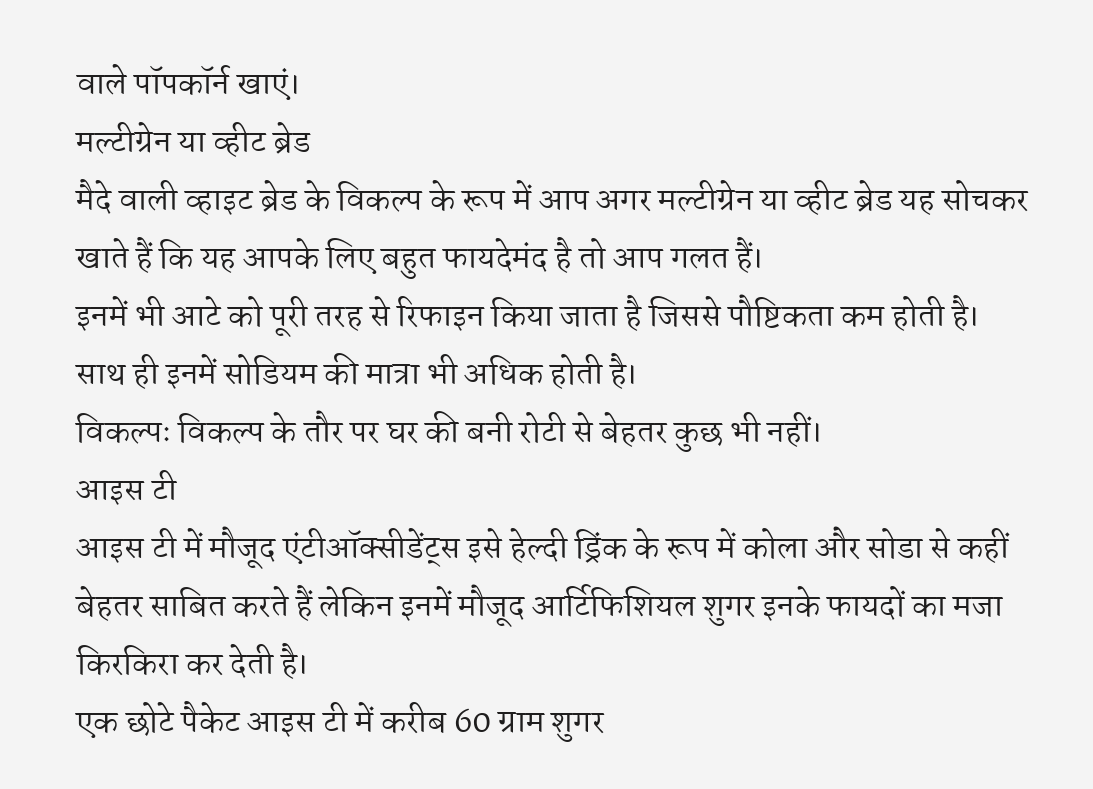वाले पॉपकॉर्न खाएं।
मल्टीग्रेन या व्हीट ब्रेड
मैदे वाली व्हाइट ब्रेड के विकल्प के रूप में आप अगर मल्टीग्रेन या व्हीट ब्रेड यह सोचकर खाते हैं कि यह आपके लिए बहुत फायदेमंद है तो आप गलत हैं।
इनमें भी आटे को पूरी तरह से रिफाइन किया जाता है जिससे पौष्टिकता कम होती है। साथ ही इनमें सोडियम की मात्रा भी अधिक होती है।
विकल्पः विकल्प के तौर पर घर की बनी रोटी से बेहतर कुछ भी नहीं।
आइस टी
आइस टी में मौजूद एंटीऑक्सीडेंट्स इसे हेल्दी ड्रिंक के रूप में कोला और सोडा से कहीं बेहतर साबित करते हैं लेकिन इनमें मौजूद आर्टिफिशियल शुगर इनके फायदों का मजा किरकिरा कर देती है।
एक छोटे पैकेट आइस टी में करीब 60 ग्राम शुगर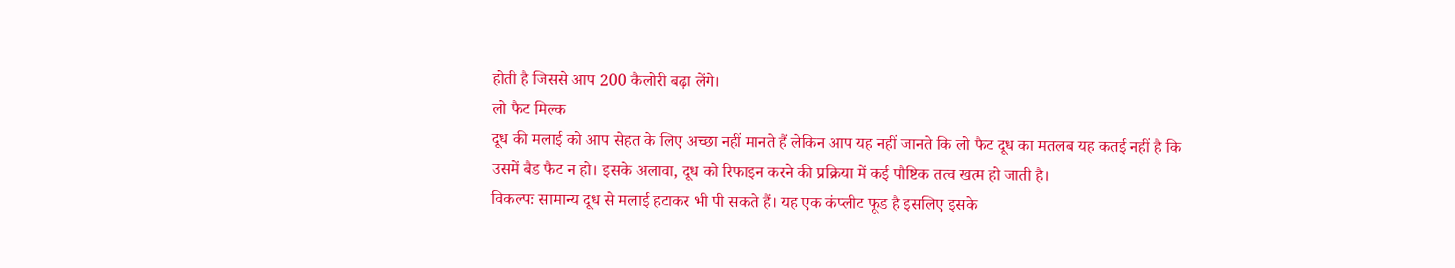होती है जिससे आप 200 कैलोरी बढ़ा लेंगे।
लो फैट मिल्क
दूध की मलाई को आप सेहत के लिए अच्छा नहीं मानते हैं लेकिन आप यह नहीं जानते कि लो फैट दूध का मतलब यह कतई नहीं है कि उसमें बैड फैट न हो। इसके अलावा, दूध को रिफाइन करने की प्रक्रिया में कई पौष्टिक तत्व खत्म हो जाती है।
विकल्पः सामान्य दूध से मलाई हटाकर भी पी सकते हैं। यह एक कंप्लीट फूड है इसलिए इसके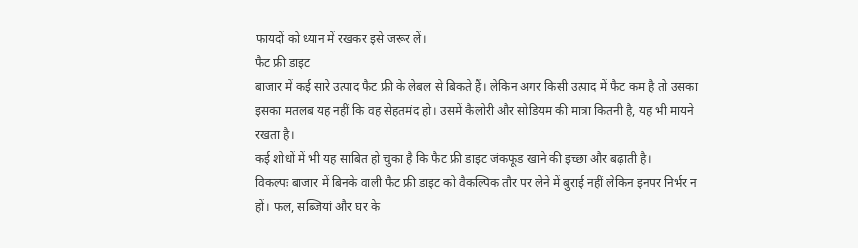फायदों को ध्यान में रखकर इसे जरूर लें।
फैट फ्री डाइट
बाजार में कई सारे उत्पाद फैट फ्री के लेबल से बिकते हैं। लेकिन अगर किसी उत्पाद में फैट कम है तो उसका इसका मतलब यह नहीं कि वह सेहतमंद हो। उसमें कैलोरी और सोडियम की मात्रा कितनी है, यह भी मायने रखता है।
कई शोधों में भी यह साबित हो चुका है कि फैट फ्री डाइट जंकफूड खाने की इच्छा और बढ़ाती है।
विकल्पः बाजार में बिनके वाली फैट फ्री डाइट को वैकल्पिक तौर पर लेने में बुराई नहीं लेकिन इनपर निर्भर न हों। फल, सब्जियां और घर के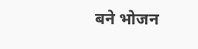बने भोजन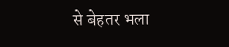से बेहतर भला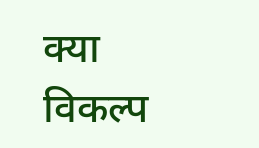क्या विकल्प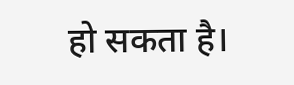हो सकता है।